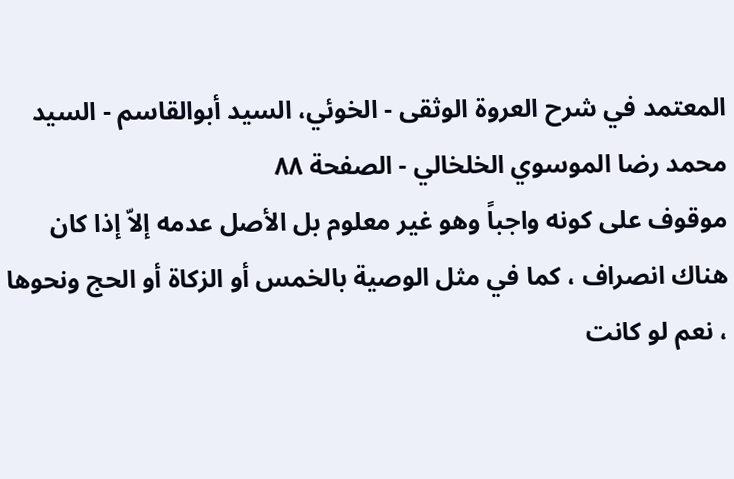المعتمد في شرح العروة الوثقى - الخوئي، السيد أبوالقاسم - السيد محمد رضا الموسوي الخلخالي - الصفحة ٨٨
موقوف على كونه واجباً وهو غير معلوم بل الأصل عدمه إلاّ إذا كان هناك انصراف ، كما في مثل الوصية بالخمس أو الزكاة أو الحج ونحوها ، نعم لو كانت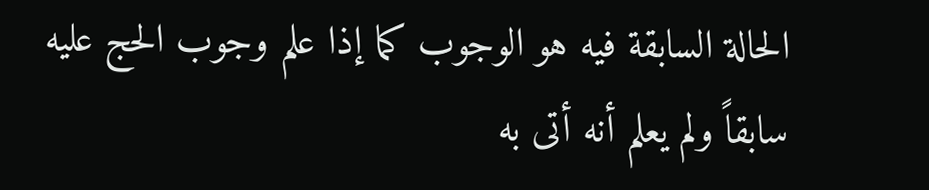الحالة السابقة فيه هو الوجوب كما إذا علم وجوب الحج عليه سابقاً ولم يعلم أنه أتى به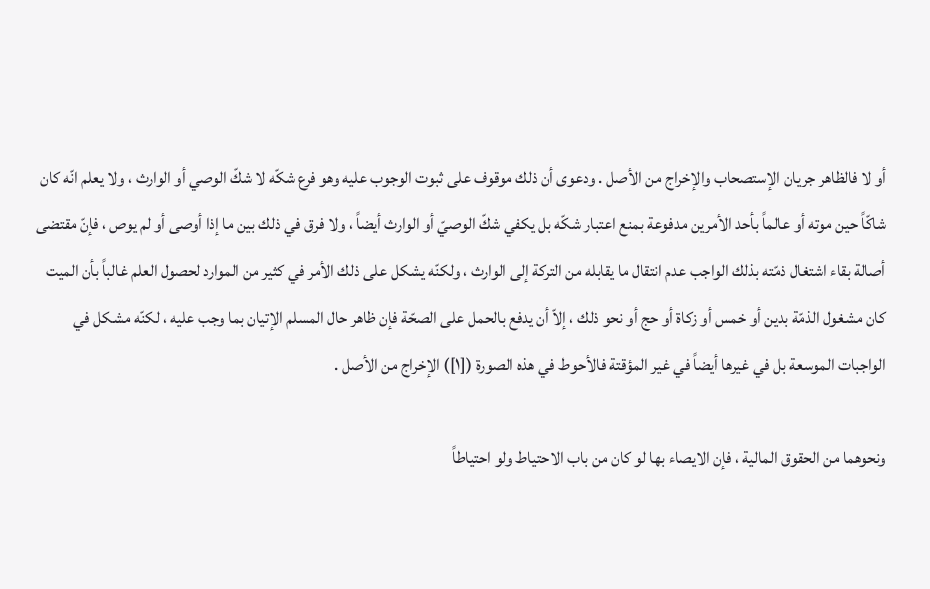أو لا فالظاهر جريان الإستصحاب والإخراج من الأصل . ودعوى أن ذلك موقوف على ثبوت الوجوب عليه وهو فرع شكّه لا شكّ الوصي أو الوارث ، ولا يعلم انّه كان شاكّاً حين موته أو عالماً بأحد الأمرين مدفوعة بمنع اعتبار شكّه بل يكفي شكّ الوصيّ أو الوارث أيضاً ، ولا فرق في ذلك بين ما إذا أوصى أو لم يوص ، فإنّ مقتضى أصالة بقاء اشتغال ذمّته بذلك الواجب عدم انتقال ما يقابله من التركة إلى الوارث ، ولكنّه يشكل على ذلك الأمر في كثير من الموارد لحصول العلم غالباً بأن الميت كان مشغول الذمّة بدين أو خمس أو زكاة أو حج أو نحو ذلك ، إلاّ أن يدفع بالحمل على الصحّة فإن ظاهر حال المسلم الإتيان بما وجب عليه ، لكنّه مشكل في الواجبات الموسعة بل في غيرها أيضاً في غير المؤقتة فالأحوط في هذه الصورة ([١]) الإخراج من الأصل .

ونحوهما من الحقوق المالية ، فإن الايصاء بها لو كان من باب الاحتياط ولو احتياطاً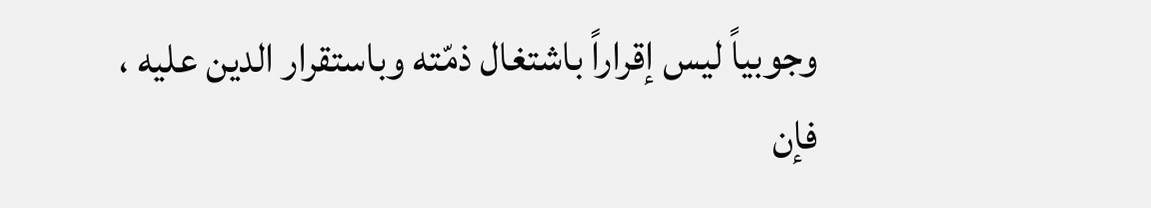وجوبياً ليس إقراراً باشتغال ذمّته وباستقرار الدين عليه ، فإن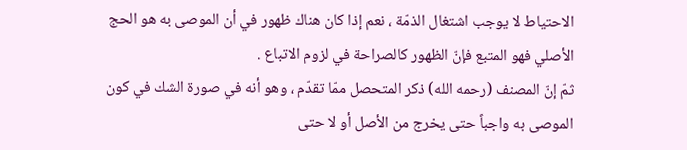الاحتياط لا يوجب اشتغال الذمّة ، نعم إذا كان هناك ظهور في أن الموصى به هو الحج الأصلي فهو المتبع فإنّ الظهور كالصراحة في لزوم الاتباع .
ثمّ إنّ المصنف (رحمه الله) ذكر المتحصل ممّا تقدّم ، وهو أنه في صورة الشك في كون الموصى به واجباً حتى يخرج من الأصل أو لا حتى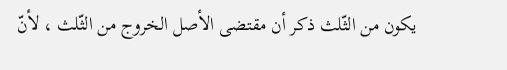يكون من الثّلث ذكر أن مقتضى الأصل الخروج من الثّلث ، لأنّ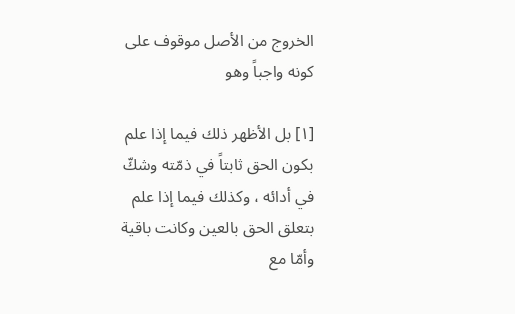الخروج من الأصل موقوف على كونه واجباً وهو

[١] بل الأظهر ذلك فيما إذا علم بكون الحق ثابتاً في ذمّته وشكّ في أدائه ، وكذلك فيما إذا علم بتعلق الحق بالعين وكانت باقية وأمّا مع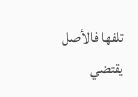تلفها فالأصل يقتضي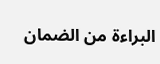البراءة من الضمان